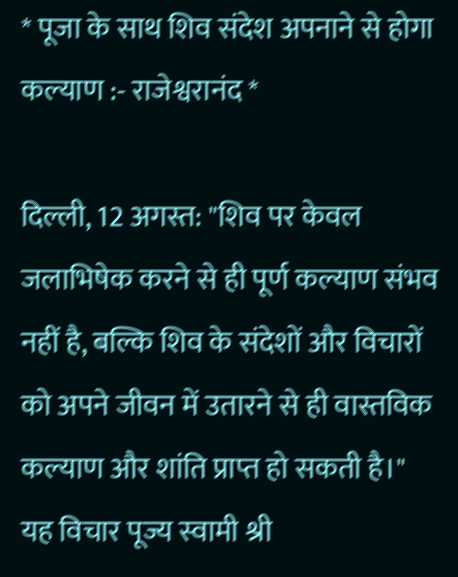* पूजा के साथ शिव संदेश अपनाने से होगा कल्याण :- राजेश्वरानंद *

दिल्ली, 12 अगस्त: "शिव पर केवल जलाभिषेक करने से ही पूर्ण कल्याण संभव नहीं है, बल्कि शिव के संदेशों और विचारों को अपने जीवन में उतारने से ही वास्तविक कल्याण और शांति प्राप्त हो सकती है।" यह विचार पूज्य स्वामी श्री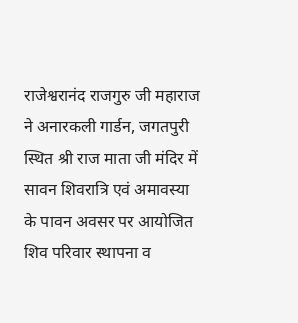राजेश्वरानंद राजगुरु जी महाराज ने अनारकली गार्डन, जगतपुरी स्थित श्री राज माता जी मंदिर में सावन शिवरात्रि एवं अमावस्या के पावन अवसर पर आयोजित शिव परिवार स्थापना व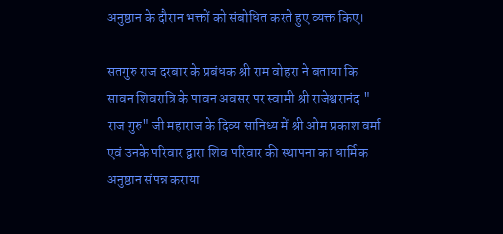अनुष्ठान के दौरान भक्तों को संबोधित करते हुए व्यक्त किए।

सतगुरु राज दरबार के प्रबंधक श्री राम वोहरा ने बताया कि सावन शिवरात्रि के पावन अवसर पर स्वामी श्री राजेश्वरानंद " राज गुरु" जी महाराज के दिव्य सानिध्य में श्री ओम प्रकाश वर्मा एवं उनके परिवार द्वारा शिव परिवार की स्थापना का धार्मिक अनुष्ठान संपन्न कराया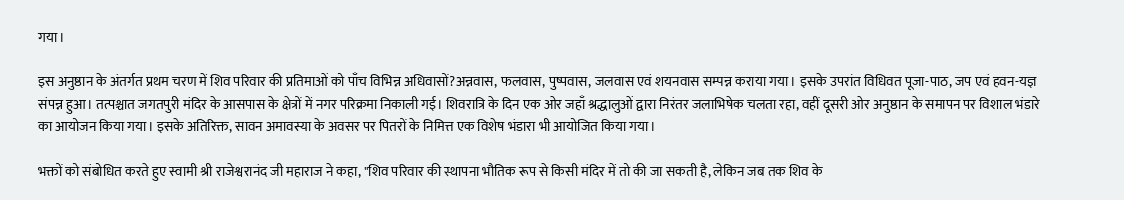गया।

इस अनुष्ठान के अंतर्गत प्रथम चरण में शिव परिवार की प्रतिमाओं को पाँच विभिन्न अधिवासों?अन्नवास, फलवास, पुष्पवास, जलवास एवं शयनवास सम्पन्न कराया गया। इसके उपरांत विधिवत पूजा-पाठ, जप एवं हवन-यज्ञ संपन्न हुआ। तत्पश्चात जगतपुरी मंदिर के आसपास के क्षेत्रों में नगर परिक्रमा निकाली गई। शिवरात्रि के दिन एक ओर जहाँ श्रद्धालुओं द्वारा निरंतर जलाभिषेक चलता रहा, वहीं दूसरी ओर अनुष्ठान के समापन पर विशाल भंडारे का आयोजन किया गया। इसके अतिरिक्त, सावन अमावस्या के अवसर पर पितरों के निमित्त एक विशेष भंडारा भी आयोजित किया गया।

भक्तों को संबोधित करते हुए स्वामी श्री राजेश्वरानंद जी महाराज ने कहा, "शिव परिवार की स्थापना भौतिक रूप से किसी मंदिर में तो की जा सकती है, लेकिन जब तक शिव के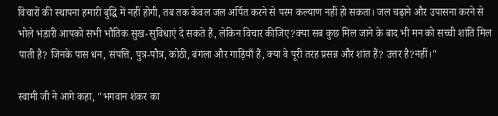विचारों की स्थापना हमारी बुद्धि में नहीं होगी, तब तक केवल जल अर्पित करने से परम कल्याण नहीं हो सकता। जल चढ़ाने और उपासना करने से भोले भंडारी आपको सभी भौतिक सुख-सुविधाएं दे सकते हैं, लेकिन विचार कीजिए?क्या सब कुछ मिल जाने के बाद भी मन को सच्ची शांति मिल पाती है? जिनके पास धन, संपत्ति, पुत्र-पौत्र, कोठी, बंगला और गाड़ियाँ हैं, क्या वे पूरी तरह प्रसन्न और शांत हैं? उत्तर है?नहीं।"

स्वामी जी ने आगे कहा, "भगवान शंकर का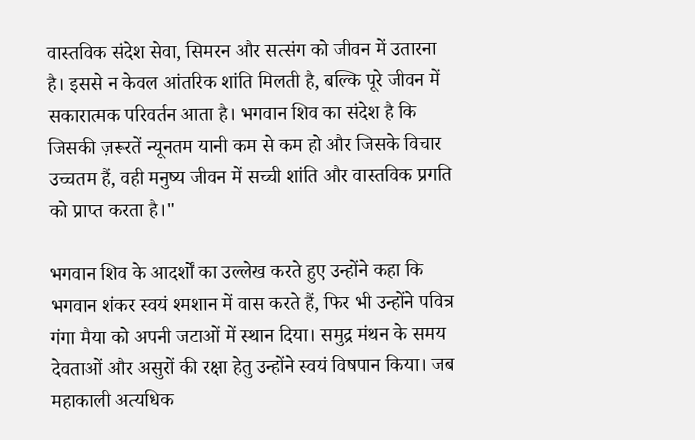वास्तविक संदेश सेवा, सिमरन और सत्संग को जीवन में उतारना है। इससे न केवल आंतरिक शांति मिलती है, बल्कि पूरे जीवन में सकारात्मक परिवर्तन आता है। भगवान शिव का संदेश है कि जिसकी ज़रूरतें न्यूनतम यानी कम से कम हो और जिसके विचार उच्चतम हैं, वही मनुष्य जीवन में सच्ची शांति और वास्तविक प्रगति को प्राप्त करता है।"

भगवान शिव के आदर्शों का उल्लेख करते हुए उन्होंने कहा कि भगवान शंकर स्वयं श्मशान में वास करते हैं, फिर भी उन्होंने पवित्र गंगा मैया को अपनी जटाओं में स्थान दिया। समुद्र मंथन के समय देवताओं और असुरों की रक्षा हेतु उन्होंने स्वयं विषपान किया। जब महाकाली अत्यधिक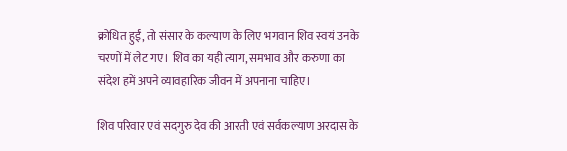क्रोधित हुईं, तो संसार के कल्याण के लिए भगवान शिव स्वयं उनके चरणों में लेट गए। शिव का यही त्याग, समभाव और करुणा का संदेश हमें अपने व्यावहारिक जीवन में अपनाना चाहिए।

शिव परिवार एवं सदगुरु देव की आरती एवं सर्वकल्याण अरदास के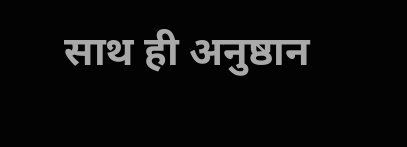साथ ही अनुष्ठान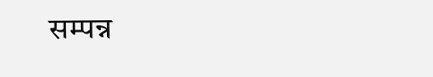सम्पन्न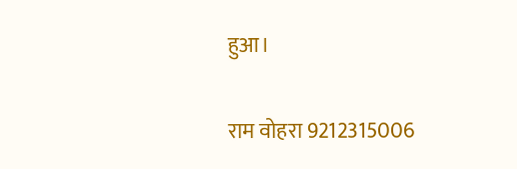हुआ।

राम वोहरा 9212315006